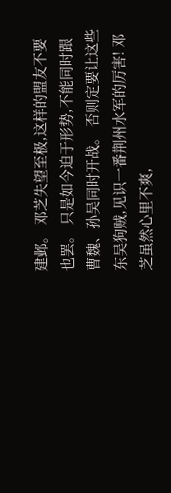建邺。 邓芝失望至极,这样的盟友不要也罢。 只是如今迫于形势,不能同时跟曹魏、孙吴同时开战。 否则定要让这些东吴狗贼,见识一番荆州水军的厉害! 邓芝虽然心里不爽,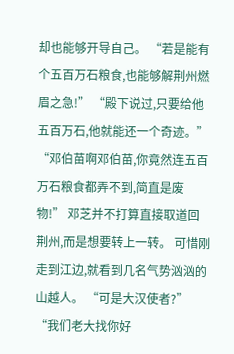却也能够开导自己。 “若是能有个五百万石粮食,也能够解荆州燃眉之急!” “殿下说过,只要给他五百万石,他就能还一个奇迹。” “邓伯苗啊邓伯苗,你竟然连五百万石粮食都弄不到,简直是废物!” 邓芝并不打算直接取道回荆州,而是想要转上一转。 可惜刚走到江边,就看到几名气势汹汹的山越人。 “可是大汉使者?” “我们老大找你好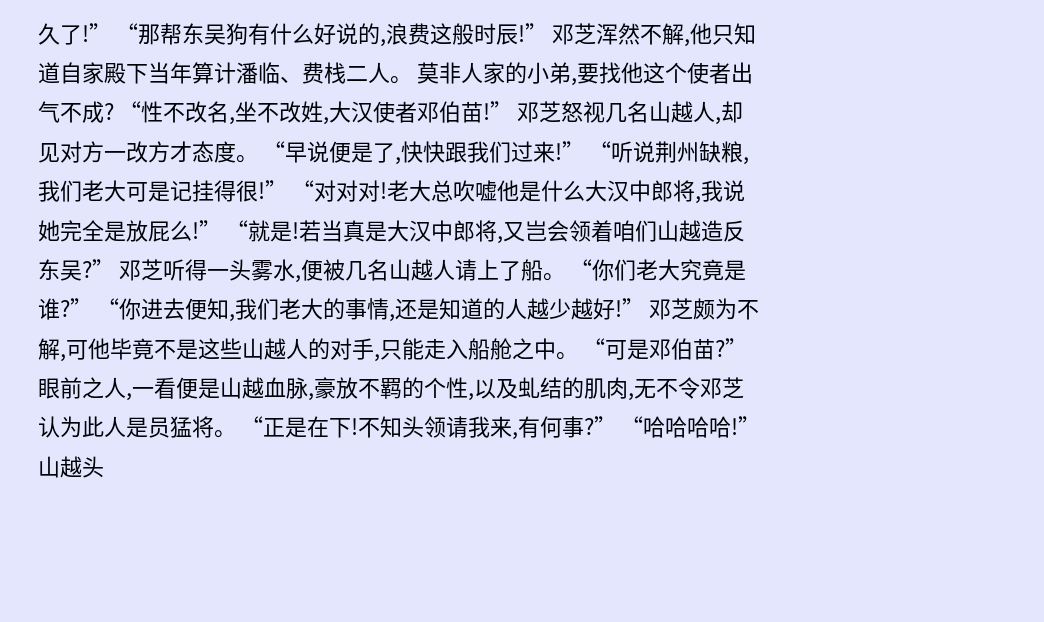久了!” “那帮东吴狗有什么好说的,浪费这般时辰!” 邓芝浑然不解,他只知道自家殿下当年算计潘临、费栈二人。 莫非人家的小弟,要找他这个使者出气不成? “性不改名,坐不改姓,大汉使者邓伯苗!” 邓芝怒视几名山越人,却见对方一改方才态度。 “早说便是了,快快跟我们过来!” “听说荆州缺粮,我们老大可是记挂得很!” “对对对!老大总吹嘘他是什么大汉中郎将,我说她完全是放屁么!” “就是!若当真是大汉中郎将,又岂会领着咱们山越造反东吴?” 邓芝听得一头雾水,便被几名山越人请上了船。 “你们老大究竟是谁?” “你进去便知,我们老大的事情,还是知道的人越少越好!” 邓芝颇为不解,可他毕竟不是这些山越人的对手,只能走入船舱之中。 “可是邓伯苗?” 眼前之人,一看便是山越血脉,豪放不羁的个性,以及虬结的肌肉,无不令邓芝认为此人是员猛将。 “正是在下!不知头领请我来,有何事?” “哈哈哈哈!” 山越头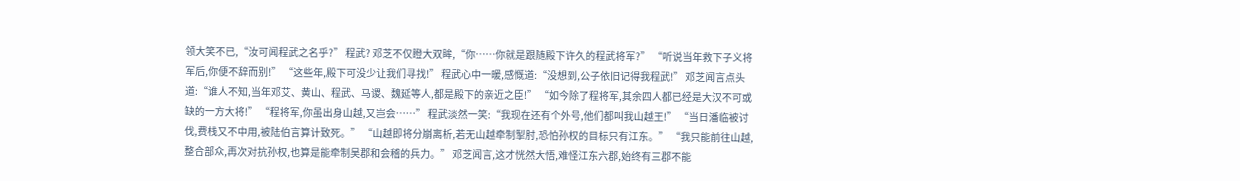领大笑不已,“汝可闻程武之名乎?” 程武? 邓芝不仅瞪大双眸,“你……你就是跟随殿下许久的程武将军?” “听说当年救下子义将军后,你便不辞而别!” “这些年,殿下可没少让我们寻找!” 程武心中一暖,感慨道:“没想到,公子依旧记得我程武!” 邓芝闻言点头道:“谁人不知,当年邓艾、黄山、程武、马谡、魏延等人,都是殿下的亲近之臣!” “如今除了程将军,其余四人都已经是大汉不可或缺的一方大将!” “程将军,你虽出身山越,又岂会……” 程武淡然一笑:“我现在还有个外号,他们都叫我山越王!” “当日潘临被讨伐,费栈又不中用,被陆伯言算计致死。” “山越即将分崩离析,若无山越牵制掣肘,恐怕孙权的目标只有江东。” “我只能前往山越,整合部众,再次对抗孙权,也算是能牵制吴郡和会稽的兵力。” 邓芝闻言,这才恍然大悟,难怪江东六郡,始终有三郡不能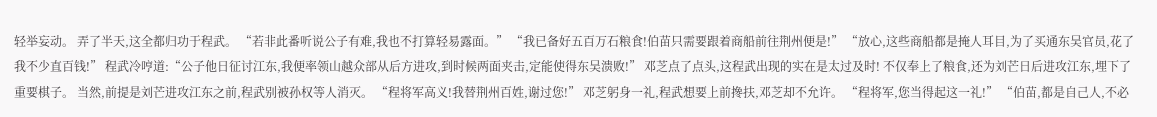轻举妄动。 弄了半天,这全都归功于程武。 “若非此番听说公子有难,我也不打算轻易露面。” “我已备好五百万石粮食!伯苗只需要跟着商船前往荆州便是!” “放心,这些商船都是掩人耳目,为了买通东吴官员,花了我不少直百钱!” 程武冷哼道:“公子他日征讨江东,我便率领山越众部从后方进攻,到时候两面夹击,定能使得东吴溃败!” 邓芝点了点头,这程武出现的实在是太过及时! 不仅奉上了粮食,还为刘芒日后进攻江东,埋下了重要棋子。 当然,前提是刘芒进攻江东之前,程武别被孙权等人消灭。 “程将军高义!我替荆州百姓,谢过您!” 邓芝躬身一礼,程武想要上前搀扶,邓芝却不允许。 “程将军,您当得起这一礼!” “伯苗,都是自己人,不必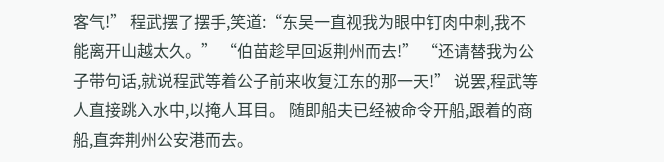客气!” 程武摆了摆手,笑道:“东吴一直视我为眼中钉肉中刺,我不能离开山越太久。” “伯苗趁早回返荆州而去!” “还请替我为公子带句话,就说程武等着公子前来收复江东的那一天!” 说罢,程武等人直接跳入水中,以掩人耳目。 随即船夫已经被命令开船,跟着的商船,直奔荆州公安港而去。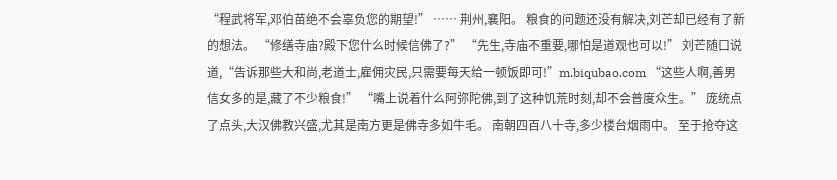“程武将军,邓伯苗绝不会辜负您的期望!” …… 荆州,襄阳。 粮食的问题还没有解决,刘芒却已经有了新的想法。 “修缮寺庙?殿下您什么时候信佛了?” “先生,寺庙不重要,哪怕是道观也可以!” 刘芒随口说道,“告诉那些大和尚,老道士,雇佣灾民,只需要每天给一顿饭即可!”m.biqubao.com “这些人啊,善男信女多的是,藏了不少粮食!” “嘴上说着什么阿弥陀佛,到了这种饥荒时刻,却不会普度众生。” 庞统点了点头,大汉佛教兴盛,尤其是南方更是佛寺多如牛毛。 南朝四百八十寺,多少楼台烟雨中。 至于抢夺这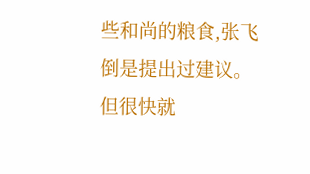些和尚的粮食,张飞倒是提出过建议。 但很快就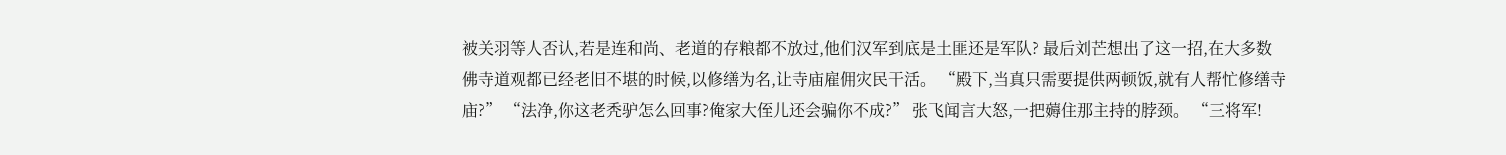被关羽等人否认,若是连和尚、老道的存粮都不放过,他们汉军到底是土匪还是军队? 最后刘芒想出了这一招,在大多数佛寺道观都已经老旧不堪的时候,以修缮为名,让寺庙雇佣灾民干活。 “殿下,当真只需要提供两顿饭,就有人帮忙修缮寺庙?” “法净,你这老秃驴怎么回事?俺家大侄儿还会骗你不成?” 张飞闻言大怒,一把薅住那主持的脖颈。 “三将军!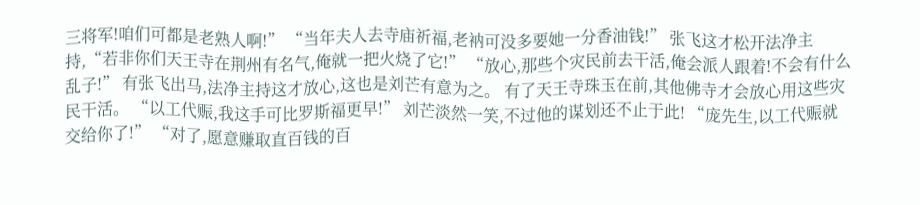三将军!咱们可都是老熟人啊!” “当年夫人去寺庙祈福,老衲可没多要她一分香油钱!” 张飞这才松开法净主持,“若非你们天王寺在荆州有名气,俺就一把火烧了它!” “放心,那些个灾民前去干活,俺会派人跟着!不会有什么乱子!” 有张飞出马,法净主持这才放心,这也是刘芒有意为之。 有了天王寺珠玉在前,其他佛寺才会放心用这些灾民干活。 “以工代赈,我这手可比罗斯福更早!” 刘芒淡然一笑,不过他的谋划还不止于此! “庞先生,以工代赈就交给你了!” “对了,愿意赚取直百钱的百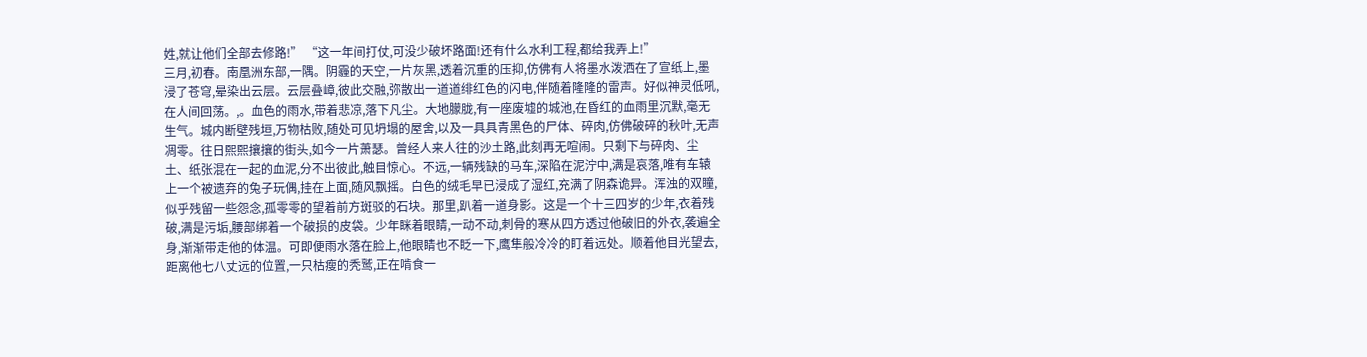姓,就让他们全部去修路!” “这一年间打仗,可没少破坏路面!还有什么水利工程,都给我弄上!”
三月,初春。南凰洲东部,一隅。阴霾的天空,一片灰黑,透着沉重的压抑,仿佛有人将墨水泼洒在了宣纸上,墨浸了苍穹,晕染出云层。云层叠嶂,彼此交融,弥散出一道道绯红色的闪电,伴随着隆隆的雷声。好似神灵低吼,在人间回荡。,。血色的雨水,带着悲凉,落下凡尘。大地朦胧,有一座废墟的城池,在昏红的血雨里沉默,毫无生气。城内断壁残垣,万物枯败,随处可见坍塌的屋舍,以及一具具青黑色的尸体、碎肉,仿佛破碎的秋叶,无声凋零。往日熙熙攘攘的街头,如今一片萧瑟。曾经人来人往的沙土路,此刻再无喧闹。只剩下与碎肉、尘土、纸张混在一起的血泥,分不出彼此,触目惊心。不远,一辆残缺的马车,深陷在泥泞中,满是哀落,唯有车辕上一个被遗弃的兔子玩偶,挂在上面,随风飘摇。白色的绒毛早已浸成了湿红,充满了阴森诡异。浑浊的双瞳,似乎残留一些怨念,孤零零的望着前方斑驳的石块。那里,趴着一道身影。这是一个十三四岁的少年,衣着残破,满是污垢,腰部绑着一个破损的皮袋。少年眯着眼睛,一动不动,刺骨的寒从四方透过他破旧的外衣,袭遍全身,渐渐带走他的体温。可即便雨水落在脸上,他眼睛也不眨一下,鹰隼般冷冷的盯着远处。顺着他目光望去,距离他七八丈远的位置,一只枯瘦的秃鹫,正在啃食一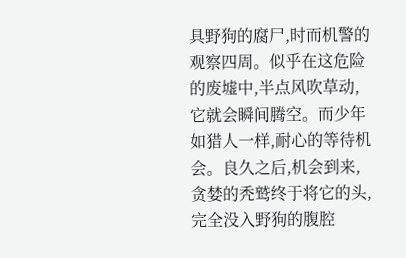具野狗的腐尸,时而机警的观察四周。似乎在这危险的废墟中,半点风吹草动,它就会瞬间腾空。而少年如猎人一样,耐心的等待机会。良久之后,机会到来,贪婪的秃鹫终于将它的头,完全没入野狗的腹腔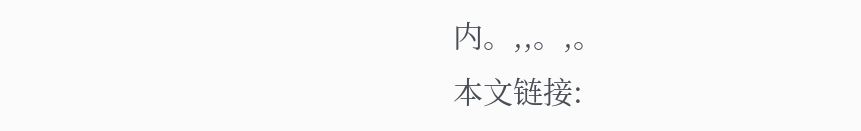内。,,。,。
本文链接: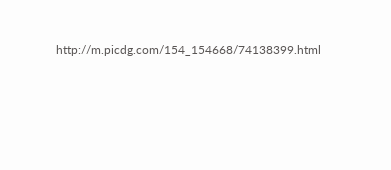http://m.picdg.com/154_154668/74138399.html